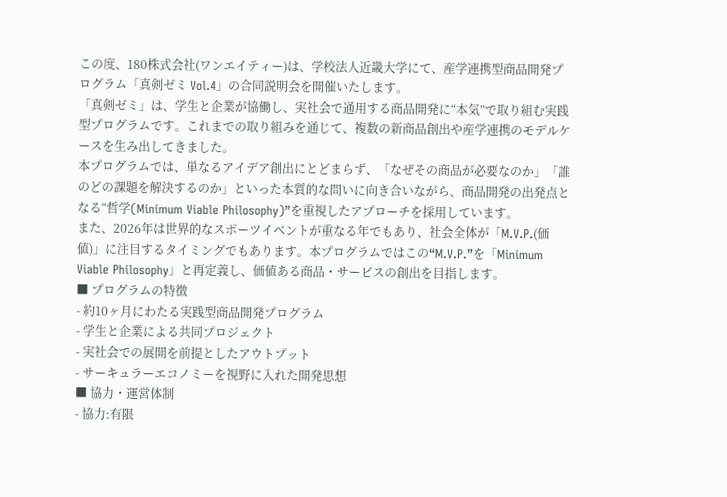この度、180株式会社(ワンエイティー)は、学校法人近畿大学にて、産学連携型商品開発プログラム「真剣ゼミ Vol.4」の合同説明会を開催いたします。
「真剣ゼミ」は、学生と企業が協働し、実社会で通用する商品開発に“本気”で取り組む実践型プログラムです。これまでの取り組みを通じて、複数の新商品創出や産学連携のモデルケースを生み出してきました。
本プログラムでは、単なるアイデア創出にとどまらず、「なぜその商品が必要なのか」「誰のどの課題を解決するのか」といった本質的な問いに向き合いながら、商品開発の出発点となる“哲学(Minimum Viable Philosophy)”を重視したアプローチを採用しています。
また、2026年は世界的なスポーツイベントが重なる年でもあり、社会全体が「M.V.P.(価値)」に注目するタイミングでもあります。本プログラムではこの“M.V.P.”を「Minimum Viable Philosophy」と再定義し、価値ある商品・サービスの創出を目指します。
■ プログラムの特徴
- 約10ヶ月にわたる実践型商品開発プログラム
- 学生と企業による共同プロジェクト
- 実社会での展開を前提としたアウトプット
- サーキュラーエコノミーを視野に入れた開発思想
■ 協力・運営体制
- 協力:有限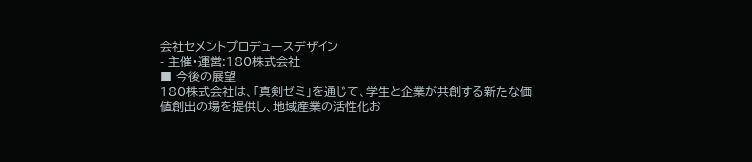会社セメントプロデュースデザイン
- 主催・運営:180株式会社
■ 今後の展望
180株式会社は、「真剣ゼミ」を通じて、学生と企業が共創する新たな価値創出の場を提供し、地域産業の活性化お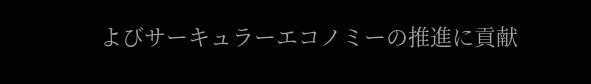よびサーキュラーエコノミーの推進に貢献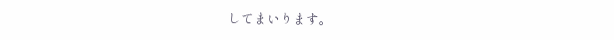してまいります。